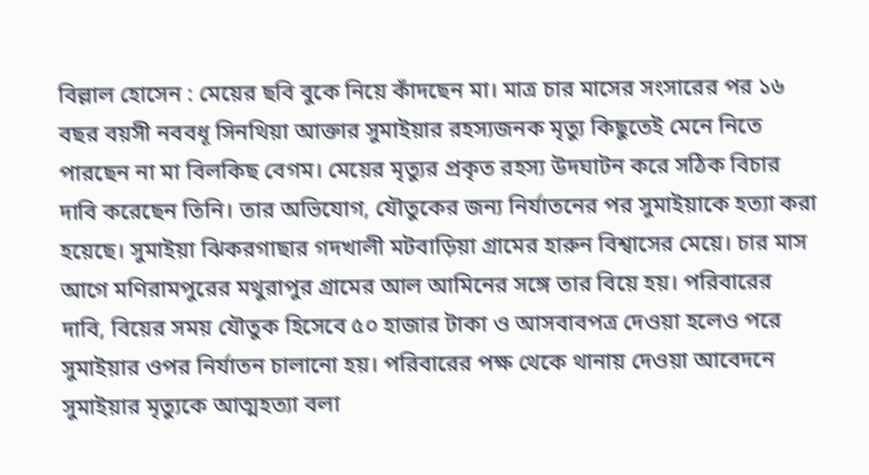বিল্লাল হোসেন : মেয়ের ছবি বুকে নিয়ে কাঁদছেন মা। মাত্র চার মাসের সংসারের পর ১৬ বছর বয়সী নববধূ সিনথিয়া আক্তার সুমাইয়ার রহস্যজনক মৃত্যু কিছুতেই মেনে নিতে পারছেন না মা বিলকিছ বেগম। মেয়ের মৃত্যুর প্রকৃত রহস্য উদঘাটন করে সঠিক বিচার দাবি করেছেন তিনি। তার অভিযোগ, যৌতুকের জন্য নির্যাতনের পর সুমাইয়াকে হত্যা করা হয়েছে। সুমাইয়া ঝিকরগাছার গদখালী মটবাড়িয়া গ্রামের হারুন বিশ্বাসের মেয়ে। চার মাস আগে মণিরামপুরের মথুরাপুর গ্রামের আল আমিনের সঙ্গে তার বিয়ে হয়। পরিবারের দাবি, বিয়ের সময় যৌতুক হিসেবে ৫০ হাজার টাকা ও আসবাবপত্র দেওয়া হলেও পরে সুমাইয়ার ওপর নির্যাতন চালানো হয়। পরিবারের পক্ষ থেকে থানায় দেওয়া আবেদনে সুমাইয়ার মৃত্যুকে আত্মহত্যা বলা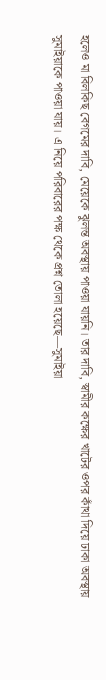হলেও মা বিলকিছ বেগমের দাবি, মেয়েকে ঝুলন্ত অবস্থায় পাওয়া যায়নি। তার দাবি, স্বামীর কক্ষের খাটের ওপর কাঁথা দিয়ে ঢাকা অবস্থায় সুমাইয়াকে পাওয়া যায়। এ নিয়ে পরিবারের পক্ষ থেকে প্রশ্ন তোলা হয়েছে—সুমাইয়া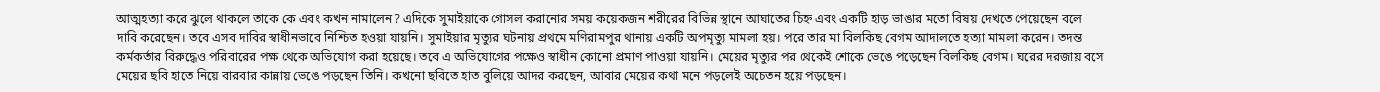আত্মহত্যা করে ঝুলে থাকলে তাকে কে এবং কখন নামালেন? এদিকে সুমাইয়াকে গোসল করানোর সময় কয়েকজন শরীরের বিভিন্ন স্থানে আঘাতের চিহ্ন এবং একটি হাড় ভাঙার মতো বিষয় দেখতে পেয়েছেন বলে দাবি করেছেন। তবে এসব দাবির স্বাধীনভাবে নিশ্চিত হওয়া যায়নি। সুমাইয়ার মৃত্যুর ঘটনায় প্রথমে মণিরামপুর থানায় একটি অপমৃত্যু মামলা হয়। পরে তার মা বিলকিছ বেগম আদালতে হত্যা মামলা করেন। তদন্ত কর্মকর্তার বিরুদ্ধেও পরিবারের পক্ষ থেকে অভিযোগ করা হয়েছে। তবে এ অভিযোগের পক্ষেও স্বাধীন কোনো প্রমাণ পাওয়া যায়নি। মেয়ের মৃত্যুর পর থেকেই শোকে ভেঙে পড়েছেন বিলকিছ বেগম। ঘরের দরজায় বসে মেয়ের ছবি হাতে নিয়ে বারবার কান্নায় ভেঙে পড়ছেন তিনি। কখনো ছবিতে হাত বুলিয়ে আদর করছেন, আবার মেয়ের কথা মনে পড়লেই অচেতন হয়ে পড়ছেন।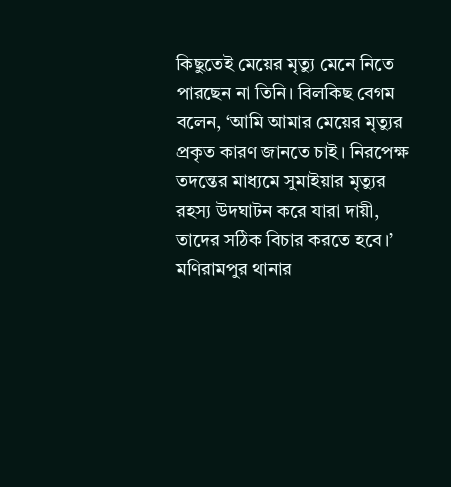কিছুতেই মেয়ের মৃত্যু মেনে নিতে পারছেন না তিনি। বিলকিছ বেগম বলেন, ‘আমি আমার মেয়ের মৃত্যুর প্রকৃত কারণ জানতে চাই। নিরপেক্ষ তদন্তের মাধ্যমে সুমাইয়ার মৃত্যুর রহস্য উদঘাটন করে যারা দায়ী, তাদের সঠিক বিচার করতে হবে।’ মণিরামপুর থানার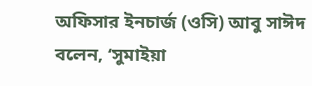অফিসার ইনচার্জ (ওসি) আবু সাঈদ বলেন, ‘সুমাইয়া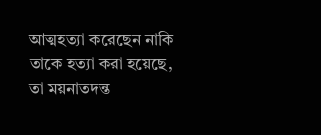আত্মহত্যা করেছেন নাকি তাকে হত্যা করা হয়েছে, তা ময়নাতদন্ত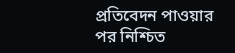প্রতিবেদন পাওয়ার পর নিশ্চিত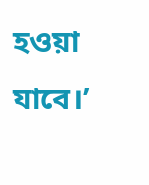হওয়া যাবে।’